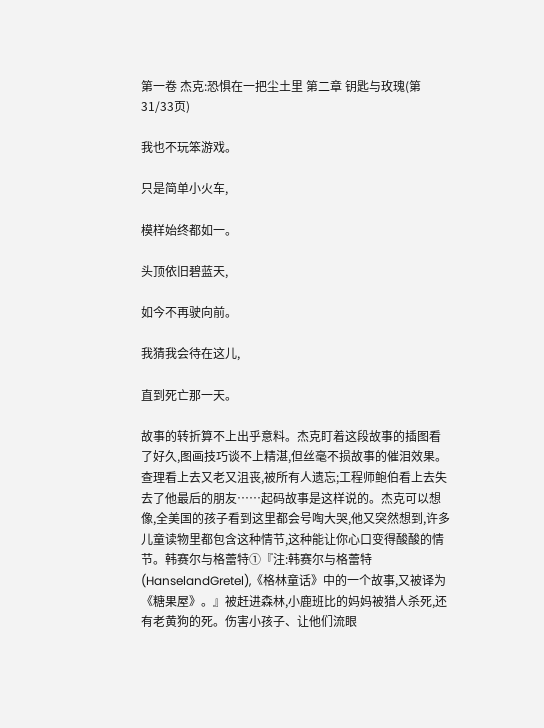第一卷 杰克:恐惧在一把尘土里 第二章 钥匙与玫瑰(第31/33页)

我也不玩笨游戏。

只是简单小火车,

模样始终都如一。

头顶依旧碧蓝天,

如今不再驶向前。

我猜我会待在这儿,

直到死亡那一天。

故事的转折算不上出乎意料。杰克盯着这段故事的插图看了好久,图画技巧谈不上精湛,但丝毫不损故事的催泪效果。查理看上去又老又沮丧,被所有人遗忘;工程师鲍伯看上去失去了他最后的朋友……起码故事是这样说的。杰克可以想像,全美国的孩子看到这里都会号啕大哭,他又突然想到,许多儿童读物里都包含这种情节,这种能让你心口变得酸酸的情节。韩赛尔与格蕾特①『注:韩赛尔与格蕾特(HanselandGretel),《格林童话》中的一个故事,又被译为《糖果屋》。』被赶进森林,小鹿班比的妈妈被猎人杀死,还有老黄狗的死。伤害小孩子、让他们流眼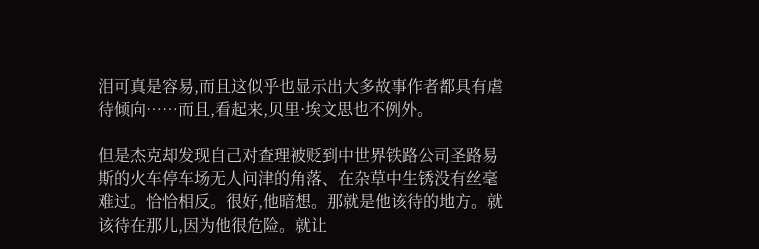泪可真是容易,而且这似乎也显示出大多故事作者都具有虐待倾向……而且,看起来,贝里·埃文思也不例外。

但是杰克却发现自己对查理被贬到中世界铁路公司圣路易斯的火车停车场无人问津的角落、在杂草中生锈没有丝毫难过。恰恰相反。很好,他暗想。那就是他该待的地方。就该待在那儿,因为他很危险。就让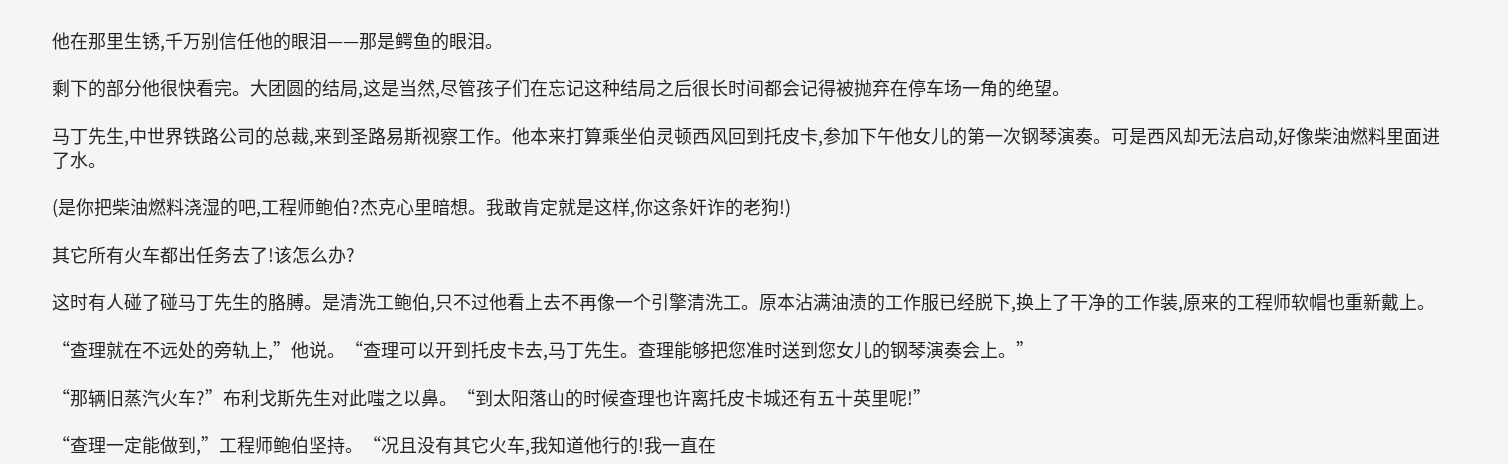他在那里生锈,千万别信任他的眼泪——那是鳄鱼的眼泪。

剩下的部分他很快看完。大团圆的结局,这是当然,尽管孩子们在忘记这种结局之后很长时间都会记得被抛弃在停车场一角的绝望。

马丁先生,中世界铁路公司的总裁,来到圣路易斯视察工作。他本来打算乘坐伯灵顿西风回到托皮卡,参加下午他女儿的第一次钢琴演奏。可是西风却无法启动,好像柴油燃料里面进了水。

(是你把柴油燃料浇湿的吧,工程师鲍伯?杰克心里暗想。我敢肯定就是这样,你这条奸诈的老狗!)

其它所有火车都出任务去了!该怎么办?

这时有人碰了碰马丁先生的胳膊。是清洗工鲍伯,只不过他看上去不再像一个引擎清洗工。原本沾满油渍的工作服已经脱下,换上了干净的工作装,原来的工程师软帽也重新戴上。

“查理就在不远处的旁轨上,”他说。“查理可以开到托皮卡去,马丁先生。查理能够把您准时送到您女儿的钢琴演奏会上。”

“那辆旧蒸汽火车?”布利戈斯先生对此嗤之以鼻。“到太阳落山的时候查理也许离托皮卡城还有五十英里呢!”

“查理一定能做到,”工程师鲍伯坚持。“况且没有其它火车,我知道他行的!我一直在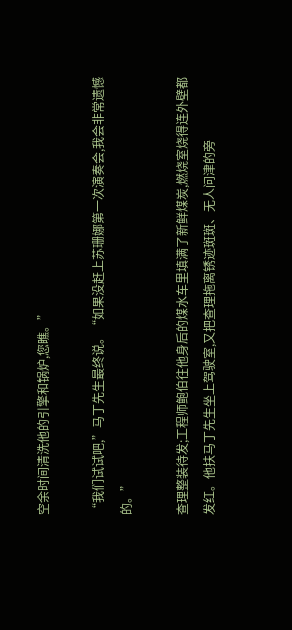空余时间清洗他的引擎和锅炉,您瞧。”

“我们试试吧,”马丁先生最终说。“如果没赶上苏珊娜第一次演奏会,我会非常遗憾的。”

查理整装待发;工程师鲍伯往他身后的煤水车里填满了新鲜煤炭,燃烧室烧得连外壁都发红。他扶马丁先生坐上驾驶室,又把查理拖离锈迹斑斑、无人问津的旁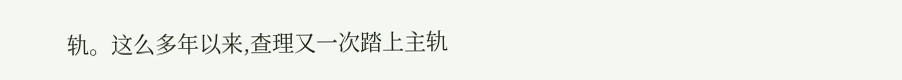轨。这么多年以来,查理又一次踏上主轨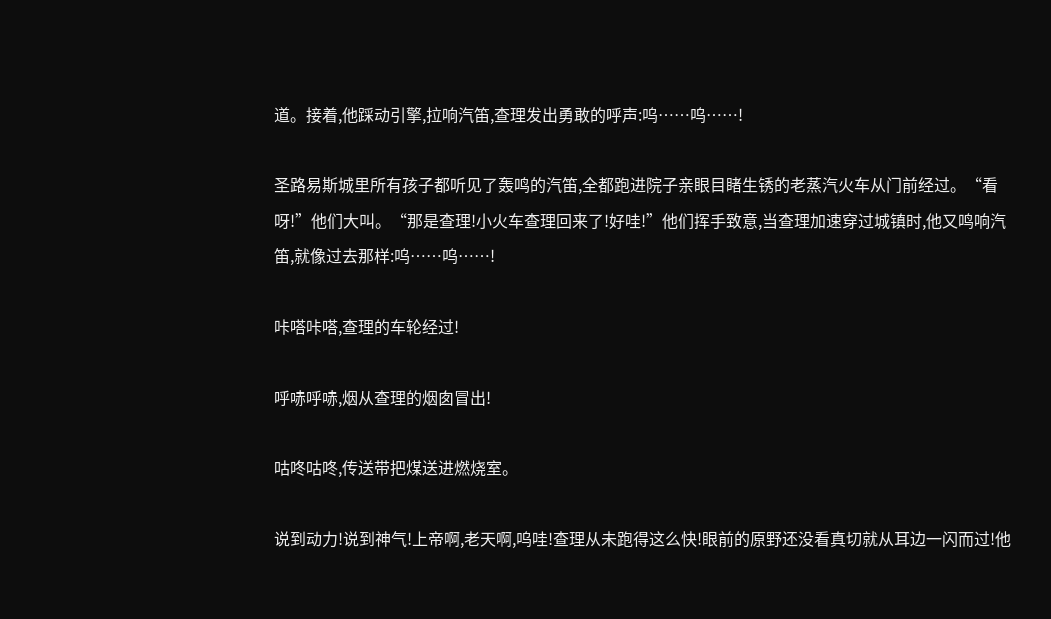道。接着,他踩动引擎,拉响汽笛,查理发出勇敢的呼声:呜……呜……!

圣路易斯城里所有孩子都听见了轰鸣的汽笛,全都跑进院子亲眼目睹生锈的老蒸汽火车从门前经过。“看呀!”他们大叫。“那是查理!小火车查理回来了!好哇!”他们挥手致意,当查理加速穿过城镇时,他又鸣响汽笛,就像过去那样:呜……呜……!

咔嗒咔嗒,查理的车轮经过!

呼哧呼哧,烟从查理的烟囱冒出!

咕咚咕咚,传送带把煤送进燃烧室。

说到动力!说到神气!上帝啊,老天啊,呜哇!查理从未跑得这么快!眼前的原野还没看真切就从耳边一闪而过!他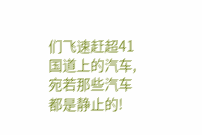们飞速赶超41国道上的汽车,宛若那些汽车都是静止的!